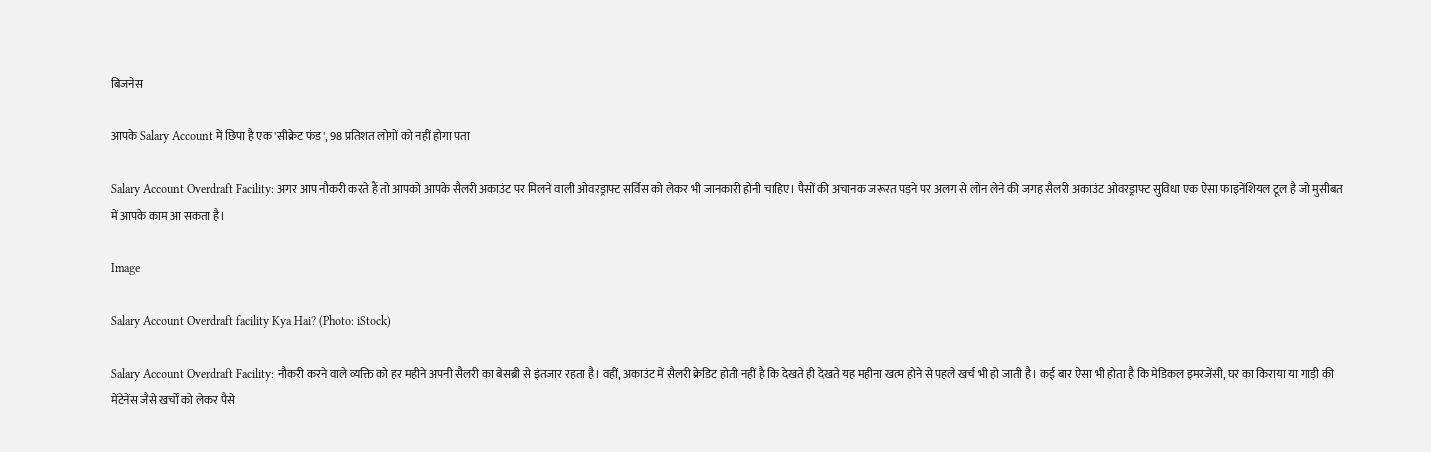बिजनेस

आपके Salary Account में छिपा है एक 'सीक्रेट फंड', 98 प्रतिशत लोगों को नहीं होगा पता

Salary Account Overdraft Facility: अगर आप नौकरी करते हैं तो आपको आपके सैलरी अकाउंट पर मिलने वाली ओवरड्राफ्ट सर्विस को लेकर भी जानकारी होनी चाहिए। पैसों की अचानक जरूरत पड़ने पर अलग से लोन लेने की जगह सैलरी अकाउंट ओवरड्राफ्ट सुविधा एक ऐसा फाइनेंशियल टूल है जो मुसीबत में आपके काम आ सकता है।

Image

Salary Account Overdraft facility Kya Hai? (Photo: iStock)

Salary Account Overdraft Facility: नौकरी करने वाले व्यक्ति को हर महीने अपनी सैलरी का बेसब्री से इंतजार रहता है। वहीं, अकाउंट में सैलरी क्रेडिट होती नहीं है कि देखते ही देखते यह महीना खत्म होने से पहले खर्च भी हो जाती है। कई बार ऐसा भी होता है कि मेडिकल इमरजेंसी, घर का किराया या गाड़ी की मेंटेनेंस जैसे खर्चों को लेकर पैसे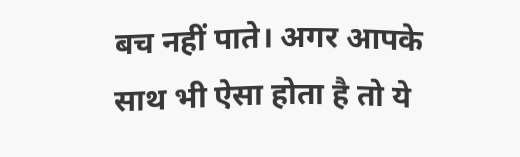बच नहीं पाते। अगर आपके साथ भी ऐसा होता है तो ये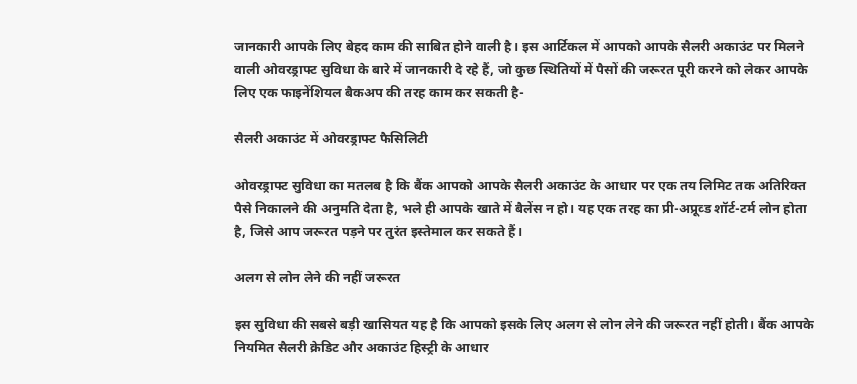जानकारी आपके लिए बेहद काम की साबित होने वाली है। इस आर्टिकल में आपको आपके सैलरी अकाउंट पर मिलने वाली ओवरड्राफ्ट सुविधा के बारे में जानकारी दे रहे हैं, जो कुछ स्थितियों में पैसों की जरूरत पूरी करने को लेकर आपके लिए एक फाइनेंशियल बैकअप की तरह काम कर सकती है-

सैलरी अकाउंट में ओवरड्राफ्ट फैसिलिटी

ओवरड्राफ्ट सुविधा का मतलब है कि बैंक आपको आपके सैलरी अकाउंट के आधार पर एक तय लिमिट तक अतिरिक्त पैसे निकालने की अनुमति देता है, भले ही आपके खाते में बैलेंस न हो। यह एक तरह का प्री-अप्रूव्ड शॉर्ट-टर्म लोन होता है, जिसे आप जरूरत पड़ने पर तुरंत इस्तेमाल कर सकते हैं।

अलग से लोन लेने की नहीं जरूरत

इस सुविधा की सबसे बड़ी खासियत यह है कि आपको इसके लिए अलग से लोन लेने की जरूरत नहीं होती। बैंक आपके नियमित सैलरी क्रेडिट और अकाउंट हिस्ट्री के आधार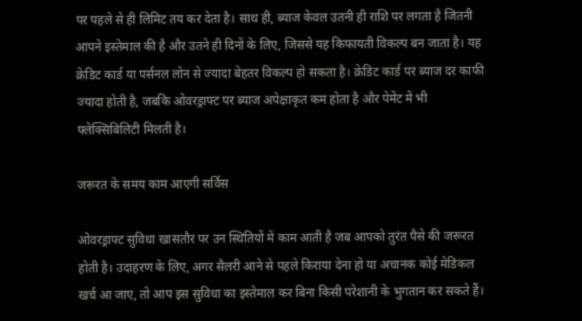पर पहले से ही लिमिट तय कर देता है। साथ ही, ब्याज केवल उतनी ही राशि पर लगता है जितनी आपने इस्तेमाल की है और उतने ही दिनों के लिए, जिससे यह किफायती विकल्प बन जाता है। यह क्रेडिट कार्ड या पर्सनल लोन से ज्यादा बेहतर विकल्प हो सकता है। क्रेडिट कार्ड पर ब्याज दर काफी ज्यादा होती है, जबकि ओवरड्राफ्ट पर ब्याज अपेक्षाकृत कम होता है और पेमेंट में भी फ्लेक्सिबिलिटी मिलती है।

जरूरत के समय काम आएगी सर्विस

ओवरड्राफ्ट सुविधा खासतौर पर उन स्थितियों में काम आती है जब आपको तुरंत पैसे की जरूरत होती है। उदाहरण के लिए, अगर सैलरी आने से पहले किराया देना हो या अचानक कोई मेडिकल खर्च आ जाए, तो आप इस सुविधा का इस्तेमाल कर बिना किसी परेशानी के भुगतान कर सकते हैं।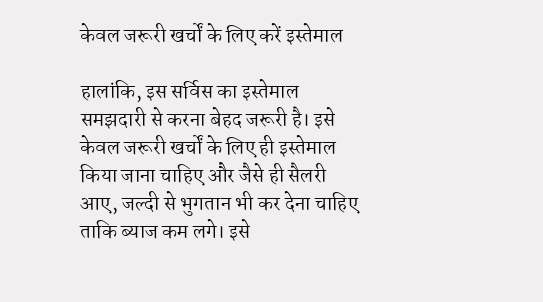केवल जरूरी खर्चों के लिए करें इस्तेमाल

हालांकि, इस सर्विस का इस्तेमाल समझदारी से करना बेहद जरूरी है। इसे केवल जरूरी खर्चों के लिए ही इस्तेमाल किया जाना चाहिए और जैसे ही सैलरी आए, जल्दी से भुगतान भी कर देना चाहिए ताकि ब्याज कम लगे। इसे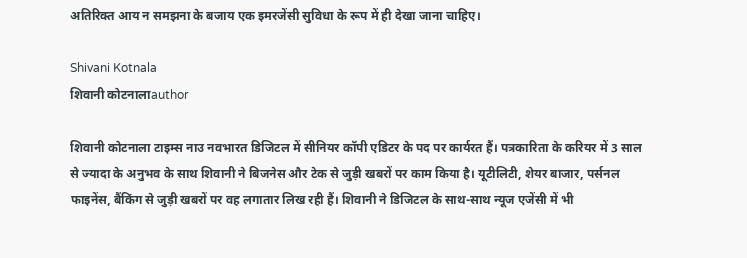अतिरिक्त आय न समझना के बजाय एक इमरजेंसी सुविधा के रूप में ही देखा जाना चाहिए।

Shivani Kotnala
शिवानी कोटनालाauthor

शिवानी कोटनाला टाइम्स नाउ नवभारत डिजिटल में सीनियर कॉपी एडिटर के पद पर कार्यरत हैं। पत्रकारिता के करियर में 3 साल से ज्यादा के अनुभव के साथ शिवानी ने बिजनेस और टेक से जुड़ी खबरों पर काम किया है। यूटीलिटी, शेयर बाजार, पर्सनल फाइनेंस, बैंकिंग से जुड़ी खबरों पर वह लगातार लिख रही हैं। शिवानी ने डिजिटल के साथ-साथ न्यूज एजेंसी में भी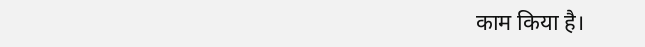काम किया है।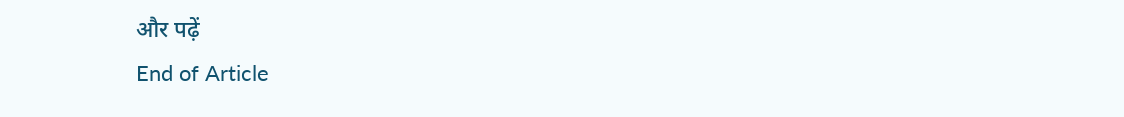और पढ़ें
End of Article